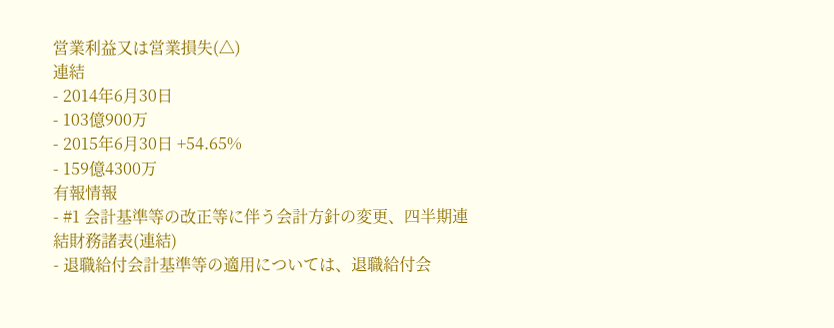営業利益又は営業損失(△)
連結
- 2014年6月30日
- 103億900万
- 2015年6月30日 +54.65%
- 159億4300万
有報情報
- #1 会計基準等の改正等に伴う会計方針の変更、四半期連結財務諸表(連結)
- 退職給付会計基準等の適用については、退職給付会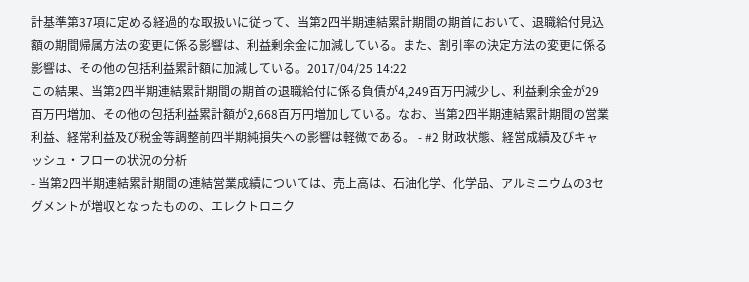計基準第37項に定める経過的な取扱いに従って、当第2四半期連結累計期間の期首において、退職給付見込額の期間帰属方法の変更に係る影響は、利益剰余金に加減している。また、割引率の決定方法の変更に係る影響は、その他の包括利益累計額に加減している。2017/04/25 14:22
この結果、当第2四半期連結累計期間の期首の退職給付に係る負債が4,249百万円減少し、利益剰余金が29百万円増加、その他の包括利益累計額が2,668百万円増加している。なお、当第2四半期連結累計期間の営業利益、経常利益及び税金等調整前四半期純損失への影響は軽微である。 - #2 財政状態、経営成績及びキャッシュ・フローの状況の分析
- 当第2四半期連結累計期間の連結営業成績については、売上高は、石油化学、化学品、アルミニウムの3セグメントが増収となったものの、エレクトロニク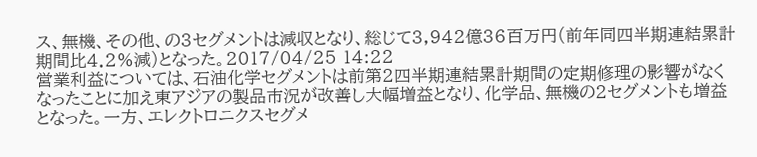ス、無機、その他、の3セグメントは減収となり、総じて3,942億36百万円(前年同四半期連結累計期間比4.2%減)となった。2017/04/25 14:22
営業利益については、石油化学セグメントは前第2四半期連結累計期間の定期修理の影響がなくなったことに加え東アジアの製品市況が改善し大幅増益となり、化学品、無機の2セグメントも増益となった。一方、エレクトロニクスセグメ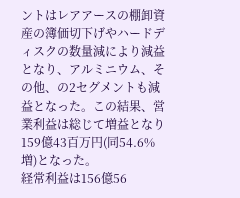ントはレアアースの棚卸資産の簿価切下げやハードディスクの数量減により減益となり、アルミニウム、その他、の2セグメントも減益となった。この結果、営業利益は総じて増益となり159億43百万円(同54.6%増)となった。
経常利益は156億56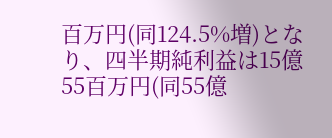百万円(同124.5%増)となり、四半期純利益は15億55百万円(同55億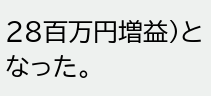28百万円増益)となった。